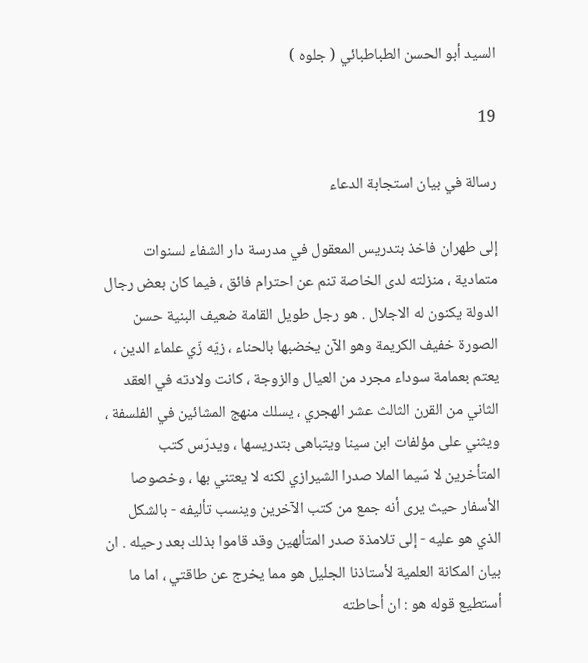السيد أبو الحسن الطباطبائي ( جلوه )

19

رسالة في بيان استجابة الدعاء

إلى طهران فاخذ بتدريس المعقول في مدرسة دار الشفاء لسنوات متمادية ، منزلته لدى الخاصة تنم عن احترام فائق ، فيما كان بعض رجال الدولة يكنون له الاجلال . هو رجل طويل القامة ضعيف البنية حسن الصورة خفيف الكريمة وهو الآن يخضبها بالحناء ، زيّه زّي علماء الدين ، يعتم بعمامة سوداء مجرد من العيال والزوجة ، كانت ولادته في العقد الثاني من القرن الثالث عشر الهجري ، يسلك منهج المشائين في الفلسفة ، ويثني على مؤلفات ابن سينا ويتباهى بتدريسها ، ويدرّس كتب المتأخرين لا سّيما الملا صدرا الشيرازي لكنه لا يعتني بها ، وخصوصا الأسفار حيث يرى أنه جمع من كتب الآخرين وينسب تأليفه - بالشكل الذي هو عليه - إلى تلامذة صدر المتألهين وقد قاموا بذلك بعد رحيله . ان بيان المكانة العلمية لأستاذنا الجليل هو مما يخرج عن طاقتي ، اما ما أستطيع قوله هو : ان أحاطته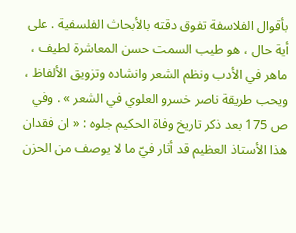بأقوال الفلاسفة تفوق دقته بالأبحاث الفلسفية . على أية حال ، هو طيب السمت حسن المعاشرة لطيف ، ماهر في الأدب ونظم الشعر وانشاده وتزويق الألفاظ ، ويحب طريقة ناصر خسرو العلوي في الشعر » . وفي ص 175 بعد ذكر تاريخ وفاة الحكيم جلوه : « ان فقدان هذا الأستاذ العظيم قد أثار فيّ ما لا يوصف من الحزن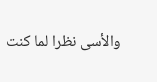والأسى نظرا لما كنت